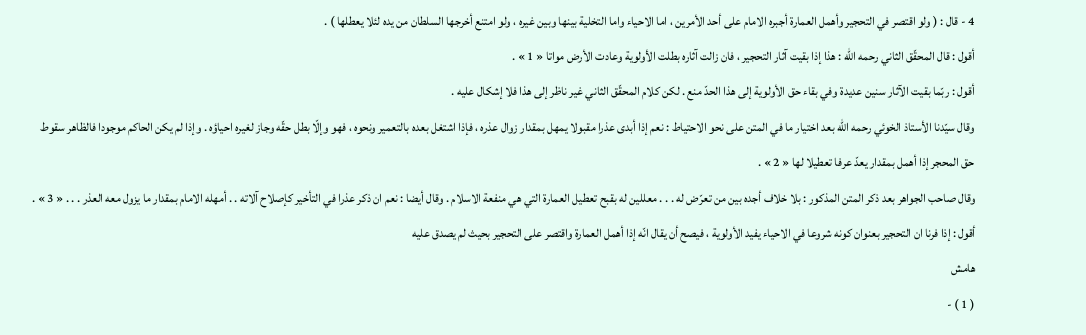4 - قال : ( ولو اقتصر في التحجير وأهمل العمارة أجبره الامام على أحد الأمرين ، اما الاحياء واما التخلية بينها وبين غيره ، ولو امتنع أخرجها السلطان من يده لئلا يعطلها ) .
أقول : قال المحقّق الثاني رحمه اللّه : هذا إذا بقيت آثار التحجير ، فان زالت آثاره بطلت الأولوية وعادت الأرض مواتا « 1 » .
أقول : ربّما بقيت الآثار سنين عديدة وفي بقاء حق الأولوية إلى هذا الحدّ منع . لكن كلام المحقّق الثاني غير ناظر إلى هذا فلا إشكال عليه .
وقال سيّدنا الأستاذ الخوئي رحمه اللّه بعد اختيار ما في المتن على نحو الاحتياط : نعم إذا أبدى عذرا مقبولا يمهل بمقدار زوال عذره ، فإذا اشتغل بعده بالتعمير ونحوه ، فهو وإلّا بطل حقّه وجاز لغيره احياؤه . وإذا لم يكن الحاكم موجودا فالظاهر سقوط حق المحجر إذا أهمل بمقدار يعدّ عرفا تعطيلا لها « 2 » .
وقال صاحب الجواهر بعد ذكر المتن المذكور : بلا خلاف أجده بين من تعرّض له . . . معللين له بقبح تعطيل العمارة التي هي منفعة الاسلام . وقال أيضا : نعم ان ذكر عذرا في التأخير كإصلاح آلاته . . أمهله الامام بمقدار ما يزول معه العذر . . . « 3 » .
أقول : إذا فرنا ان التحجير بعنوان كونه شروعا في الاحياء يفيد الأولوية ، فيصح أن يقال انّه إذا أهمل العمارة واقتصر على التحجير بحيث لم يصدق عليه
هامش
( 1 ) -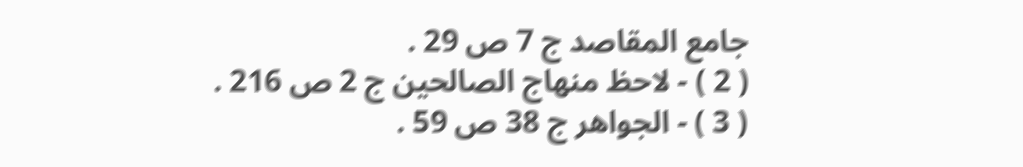جامع المقاصد ج 7 ص 29 .
( 2 ) - لاحظ منهاج الصالحين ج 2 ص 216 .
( 3 ) - الجواهر ج 38 ص 59 .